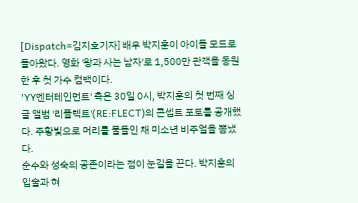[Dispatch=김지호기자] 배우 박지훈이 아이돌 모드로 돌아왔다. 영화 '왕과 사는 남자'로 1,500만 관객을 동원한 후 첫 가수 컴백이다.
'YY엔터테인먼트' 측은 30일 0시, 박지훈의 첫 번째 싱글 앨범 '리플렉트'(RE:FLECT)의 콘셉트 포토를 공개했다. 주황빛으로 머리를 물들인 채 미소년 비주얼을 뽐냈다.
순수와 성숙의 공존이라는 점이 눈길을 끈다. 박지훈의 입술과 혀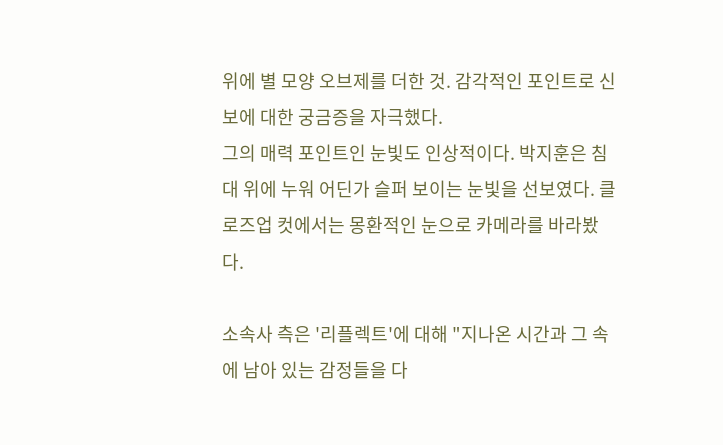위에 별 모양 오브제를 더한 것. 감각적인 포인트로 신보에 대한 궁금증을 자극했다.
그의 매력 포인트인 눈빛도 인상적이다. 박지훈은 침대 위에 누워 어딘가 슬퍼 보이는 눈빛을 선보였다. 클로즈업 컷에서는 몽환적인 눈으로 카메라를 바라봤다.

소속사 측은 '리플렉트'에 대해 "지나온 시간과 그 속에 남아 있는 감정들을 다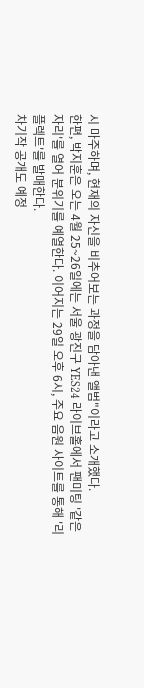시 마주하며, 현재의 자신을 비추어보는 과정을 담아낸 앨범"이라고 소개했다.
한편, 박지훈은 오는 4월 25~26일에는 서울 광진구 YES24 라이브홀에서 팬미팅 '같은 자리'를 열어 분위기를 예열한다. 이어지는 29일 오후 6시, 주요 음원 사이트를 통해 '리플렉트'를 발매한다.
차기작 공개도 예정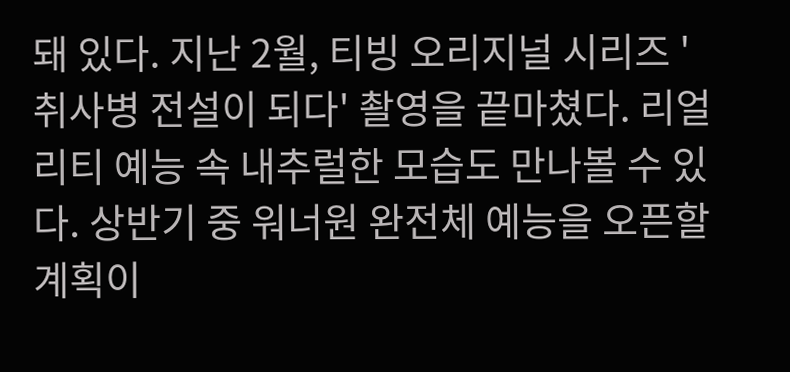돼 있다. 지난 2월, 티빙 오리지널 시리즈 '취사병 전설이 되다' 촬영을 끝마쳤다. 리얼리티 예능 속 내추럴한 모습도 만나볼 수 있다. 상반기 중 워너원 완전체 예능을 오픈할 계획이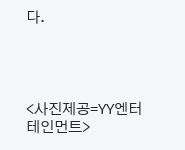다.




<사진제공=YY엔터테인먼트>